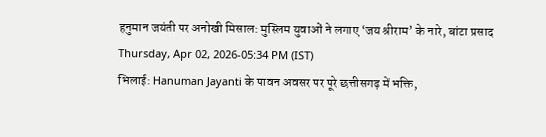हनुमान जयंती पर अनोखी मिसाल: मुस्लिम युवाओं ने लगाए ‘जय श्रीराम’ के नारे, बांटा प्रसाद
Thursday, Apr 02, 2026-05:34 PM (IST)
भिलाई: Hanuman Jayanti के पावन अवसर पर पूरे छत्तीसगढ़ में भक्ति,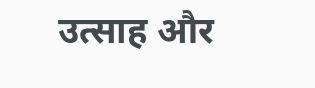उत्साह और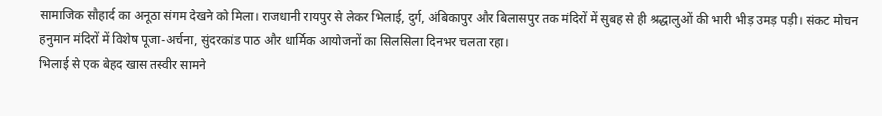सामाजिक सौहार्द का अनूठा संगम देखने को मिला। राजधानी रायपुर से लेकर भिलाई, दुर्ग, अंबिकापुर और बिलासपुर तक मंदिरों में सुबह से ही श्रद्धालुओं की भारी भीड़ उमड़ पड़ी। संकट मोचन हनुमान मंदिरों में विशेष पूजा-अर्चना, सुंदरकांड पाठ और धार्मिक आयोजनों का सिलसिला दिनभर चलता रहा।
भिलाई से एक बेहद खास तस्वीर सामने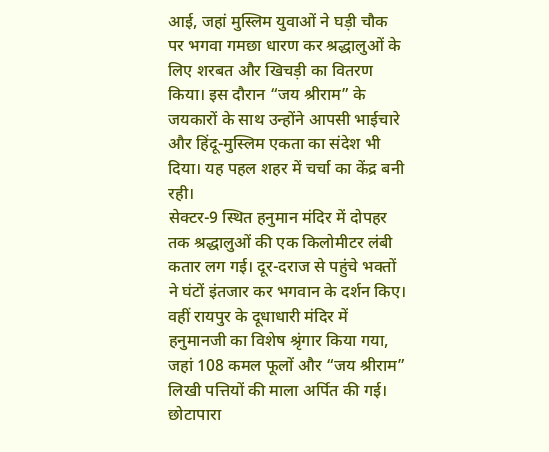आई, जहां मुस्लिम युवाओं ने घड़ी चौक पर भगवा गमछा धारण कर श्रद्धालुओं के लिए शरबत और खिचड़ी का वितरण किया। इस दौरान “जय श्रीराम” के जयकारों के साथ उन्होंने आपसी भाईचारे और हिंदू-मुस्लिम एकता का संदेश भी दिया। यह पहल शहर में चर्चा का केंद्र बनी रही।
सेक्टर-9 स्थित हनुमान मंदिर में दोपहर तक श्रद्धालुओं की एक किलोमीटर लंबी कतार लग गई। दूर-दराज से पहुंचे भक्तों ने घंटों इंतजार कर भगवान के दर्शन किए। वहीं रायपुर के दूधाधारी मंदिर में हनुमानजी का विशेष श्रृंगार किया गया, जहां 108 कमल फूलों और “जय श्रीराम” लिखी पत्तियों की माला अर्पित की गई।
छोटापारा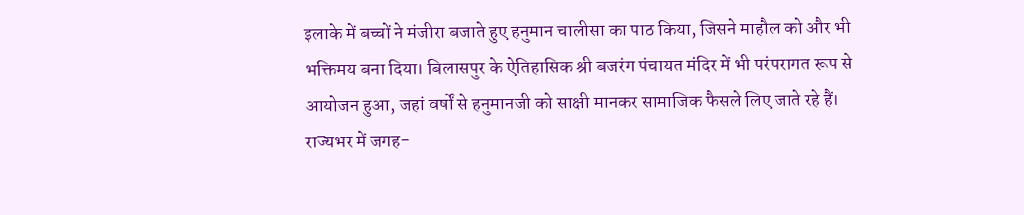इलाके में बच्चों ने मंजीरा बजाते हुए हनुमान चालीसा का पाठ किया, जिसने माहौल को और भी भक्तिमय बना दिया। बिलासपुर के ऐतिहासिक श्री बजरंग पंचायत मंदिर में भी परंपरागत रूप से आयोजन हुआ, जहां वर्षों से हनुमानजी को साक्षी मानकर सामाजिक फैसले लिए जाते रहे हैं।
राज्यभर में जगह-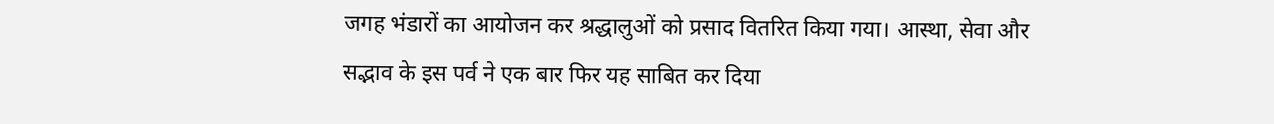जगह भंडारों का आयोजन कर श्रद्धालुओं को प्रसाद वितरित किया गया। आस्था, सेवा और सद्भाव के इस पर्व ने एक बार फिर यह साबित कर दिया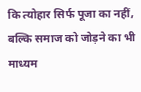कि त्योहार सिर्फ पूजा का नहीं, बल्कि समाज को जोड़ने का भी माध्यम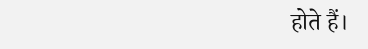होते हैं।